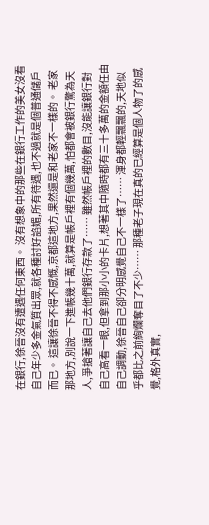在銀行,徐晉沒有遭遇任何東西。 沒有想象中的那些在銀行工作的美女沒看自己年少多金氣質出眾,就各種討好諂媚,所有待遇,也不過就是個普通儲戶而已。 這讓徐晉不得不感慨,京都這地方,果然還是和老家不一樣的。 老家那地方,別說一下進帳幾十萬,就算是帳戶裡有個幾萬,怕都會被銀行驚為天人,爭搶著讓自己去他們銀行存款了…… 雖然帳戶裡的數目,沒能讓銀行對自己高看一眼,但拿到那小小的卡片,想著其中隨時都有三十多萬的金額任由自己調動,徐晉自己卻分明感覺自己不一樣了…… 渾身都輕飄飄的,天地似乎都比之前絢爛奪目了不少…… 那種老子現在真的已經算是個人物了的感覺,格外真實,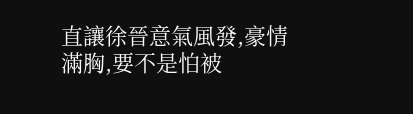直讓徐晉意氣風發,豪情滿胸,要不是怕被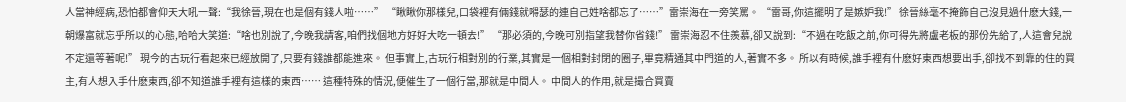人當神經病,恐怕都會仰天大吼一聲:“我徐晉,現在也是個有錢人啦……” “瞅瞅你那樣兒,口袋裡有倆錢就嘚瑟的連自己姓啥都忘了……”雷崇海在一旁笑罵。 “雷哥,你這擺明了是嫉妒我!” 徐晉絲毫不掩飾自己沒見過什麽大錢,一朝爆富就忘乎所以的心態,哈哈大笑道:“啥也別說了,今晚我請客,咱們找個地方好好大吃一頓去!” “那必須的,今晚可別指望我替你省錢!” 雷崇海忍不住羨慕,卻又說到:“不過在吃飯之前,你可得先將盧老板的那份先給了,人這會兒說不定還等著呢!” 現今的古玩行看起來已經放開了,只要有錢誰都能進來。 但事實上,古玩行相對別的行業,其實是一個相對封閉的圈子,畢竟精通其中門道的人,著實不多。 所以有時候,誰手裡有什麽好東西想要出手,卻找不到靠的住的買主,有人想入手什麽東西,卻不知道誰手裡有這樣的東西…… 這種特殊的情況,便催生了一個行當,那就是中間人。 中間人的作用,就是撮合買賣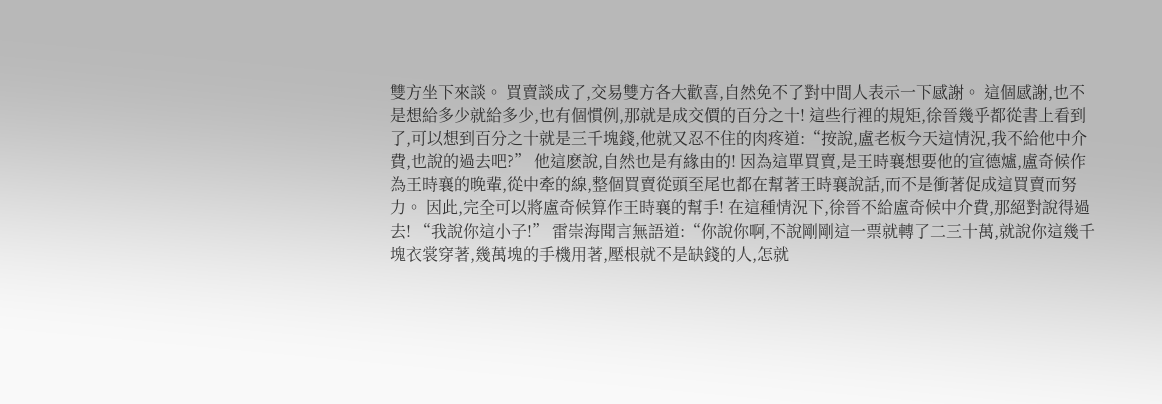雙方坐下來談。 買賣談成了,交易雙方各大歡喜,自然免不了對中間人表示一下感謝。 這個感謝,也不是想給多少就給多少,也有個慣例,那就是成交價的百分之十! 這些行裡的規矩,徐晉幾乎都從書上看到了,可以想到百分之十就是三千塊錢,他就又忍不住的肉疼道:“按說,盧老板今天這情況,我不給他中介費,也說的過去吧?” 他這麽說,自然也是有緣由的! 因為這單買賣,是王時襄想要他的宣德爐,盧奇候作為王時襄的晚輩,從中牽的線,整個買賣從頭至尾也都在幫著王時襄說話,而不是衝著促成這買賣而努力。 因此,完全可以將盧奇候算作王時襄的幫手! 在這種情況下,徐晉不給盧奇候中介費,那絕對說得過去! “我說你這小子!” 雷崇海聞言無語道:“你說你啊,不說剛剛這一票就轉了二三十萬,就說你這幾千塊衣裳穿著,幾萬塊的手機用著,壓根就不是缺錢的人,怎就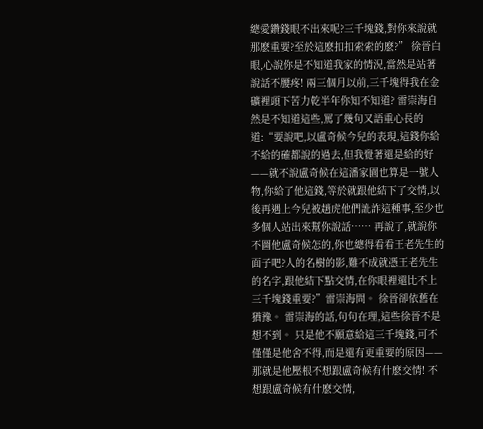總愛鑽錢眼不出來呢?三千塊錢,對你來說就那麽重要?至於這麽扣扣索索的麽?” 徐晉白眼,心說你是不知道我家的情況,當然是站著說話不腰疼! 兩三個月以前,三千塊得我在金礦裡頭下苦力乾半年你知不知道? 雷崇海自然是不知道這些,罵了幾句又語重心長的道:“要說吧,以盧奇候今兒的表現,這錢你給不給的確都說的過去,但我覺著還是給的好——就不說盧奇候在這潘家園也算是一號人物,你給了他這錢,等於就跟他結下了交情,以後再遇上今兒被趙虎他們訛詐這種事,至少也多個人站出來幫你說話…… 再說了,就說你不圖他盧奇候怎的,你也總得看看王老先生的面子吧?人的名樹的影,難不成就憑王老先生的名字,跟他結下點交情,在你眼裡還比不上三千塊錢重要?”雷崇海問。 徐晉卻依舊在猶豫。 雷崇海的話,句句在理,這些徐晉不是想不到。 只是他不願意給這三千塊錢,可不僅僅是他舍不得,而是還有更重要的原因——那就是他壓根不想跟盧奇候有什麽交情! 不想跟盧奇候有什麽交情,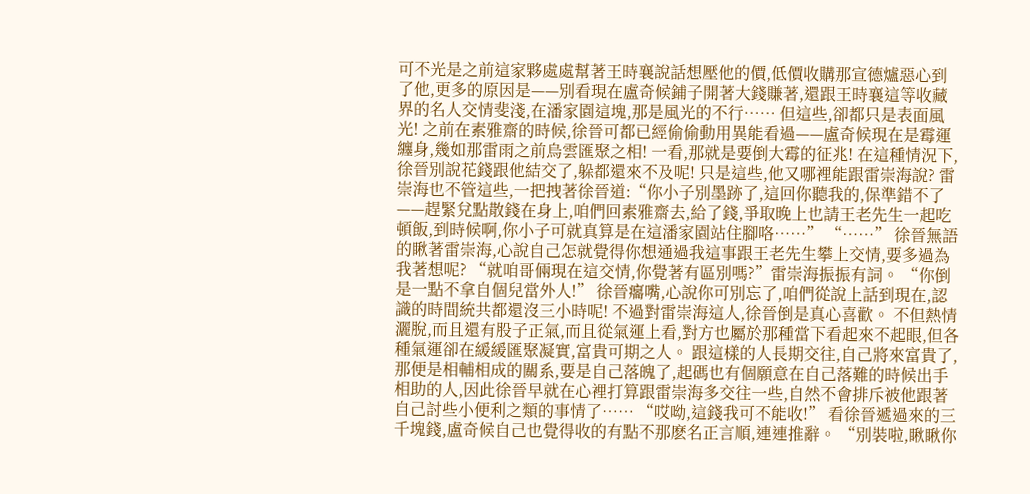可不光是之前這家夥處處幫著王時襄說話想壓他的價,低價收購那宣德爐惡心到了他,更多的原因是——別看現在盧奇候鋪子開著大錢賺著,還跟王時襄這等收藏界的名人交情斐淺,在潘家園這塊,那是風光的不行…… 但這些,卻都只是表面風光! 之前在素雅齋的時候,徐晉可都已經偷偷動用異能看過——盧奇候現在是霉運纏身,幾如那雷雨之前烏雲匯聚之相! 一看,那就是要倒大霉的征兆! 在這種情況下,徐晉別說花錢跟他結交了,躲都還來不及呢! 只是這些,他又哪裡能跟雷崇海說? 雷崇海也不管這些,一把拽著徐晉道:“你小子別墨跡了,這回你聽我的,保準錯不了——趕緊兌點散錢在身上,咱們回素雅齋去,給了錢,爭取晚上也請王老先生一起吃頓飯,到時候啊,你小子可就真算是在這潘家園站住腳咯……” “……” 徐晉無語的瞅著雷崇海,心說自己怎就覺得你想通過我這事跟王老先生攀上交情,要多過為我著想呢? “就咱哥倆現在這交情,你覺著有區別嗎?”雷崇海振振有詞。 “你倒是一點不拿自個兒當外人!” 徐晉癟嘴,心說你可別忘了,咱們從說上話到現在,認識的時間統共都還沒三小時呢! 不過對雷崇海這人,徐晉倒是真心喜歡。 不但熱情灑脫,而且還有股子正氣,而且從氣運上看,對方也屬於那種當下看起來不起眼,但各種氣運卻在緩緩匯聚凝實,富貴可期之人。 跟這樣的人長期交往,自己將來富貴了,那便是相輔相成的關系,要是自己落魄了,起碼也有個願意在自己落難的時候出手相助的人,因此徐晉早就在心裡打算跟雷崇海多交往一些,自然不會排斥被他跟著自己討些小便利之類的事情了…… “哎呦,這錢我可不能收!” 看徐晉遞過來的三千塊錢,盧奇候自己也覺得收的有點不那麽名正言順,連連推辭。 “別裝啦,瞅瞅你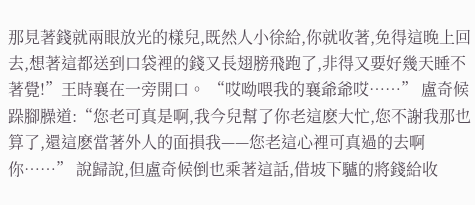那見著錢就兩眼放光的樣兒,既然人小徐給,你就收著,免得這晚上回去,想著這都送到口袋裡的錢又長翅膀飛跑了,非得又要好幾天睡不著覺!”王時襄在一旁開口。 “哎呦喂我的襄爺爺哎……” 盧奇候跺腳臊道:“您老可真是啊,我今兒幫了你老這麽大忙,您不謝我那也算了,還這麽當著外人的面損我——您老這心裡可真過的去啊你……” 說歸說,但盧奇候倒也乘著這話,借坡下驢的將錢給收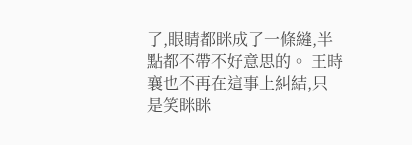了,眼睛都眯成了一條縫,半點都不帶不好意思的。 王時襄也不再在這事上糾結,只是笑眯眯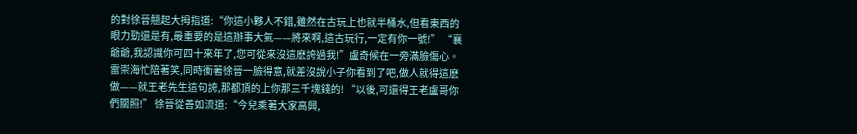的對徐晉翹起大拇指道:“你這小夥人不錯,雖然在古玩上也就半桶水,但看東西的眼力勁還是有,最重要的是這辦事大氣——將來啊,這古玩行,一定有你一號!” “襄爺爺,我認識你可四十來年了,您可從來沒這麽誇過我!”盧奇候在一旁滿臉傷心。 雷崇海忙陪著笑,同時衝著徐晉一臉得意,就差沒說小子你看到了吧,做人就得這麽做——就王老先生這句誇,那都頂的上你那三千塊錢的! “以後,可還得王老盧哥你們關照!” 徐晉從善如流道:“今兒乘著大家高興,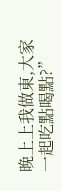晚上上我做東,大家一起吃點喝點?”